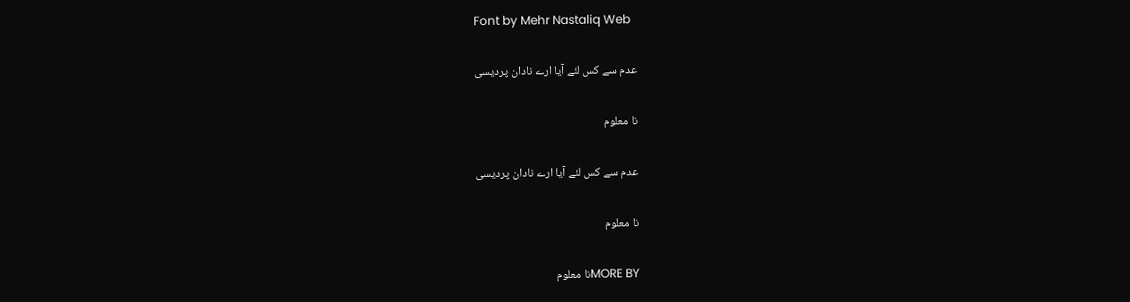Font by Mehr Nastaliq Web

عدم سے کس لئے آیا ارے نادان پردیسی

نا معلوم

عدم سے کس لئے آیا ارے نادان پردیسی

نا معلوم

MORE BYنا معلوم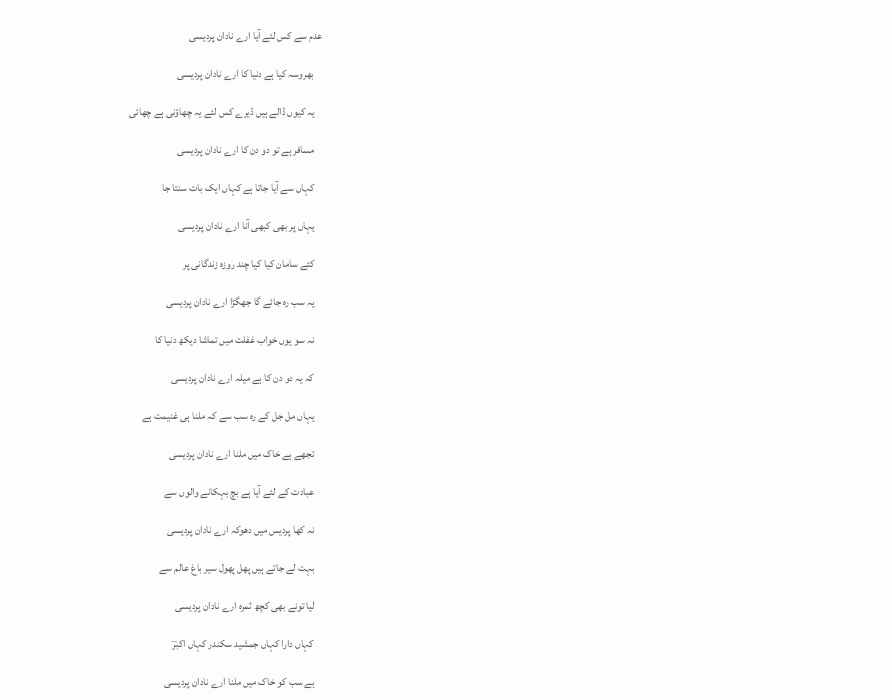عدم سے کس لئے آیا ارے نادان پردیسی

    بھروسہ کیا ہے دنیا کا ارے نادان پردیسی

    یہ کیوں ڈالے ہیں ڈیرے کس لئے یہ چھاؤنی ہے چھائی

    مسافر ہے تو دو دن کا ارے نادان پردیسی

    کہاں سے آیا جاتا ہے کہاں ایک بات سنتا جا

    یہاں پر بھی کبھی آنا ارے نادان پردیسی

    کئے سامان کیا کیا چند روزہ زندگانی پر

    یہ سب رہ جائے گا جھگڑا ارے نادان پردیسی

    نہ سو یوں خواب غفلت میں تماشا دیکھ دنیا کا

    کہ یہ دو دن کا ہے میلہ ارے نادان پردیسی

    یہاں مل جل کے رہ سب سے کہ ملنا ہی غنیمت ہے

    تجھے ہے خاک میں ملنا ارے نادان پردیسی

    عبادت کے لئے آیا ہے بچ بہکانے والوں سے

    نہ کھا پردیس میں دھوکہ ارے نادان پردیسی

    بہت لے جاتے ہیں پھل پھول سیر باغ عالم سے

    لیا تونے بھی کچھ ثمرہ ارے نادان پردیسی

    کہاں دارا کہاں جمشید سکندر کہاں اکبرؔ

    ہے سب کو خاک میں ملنا ارے نادان پردیسی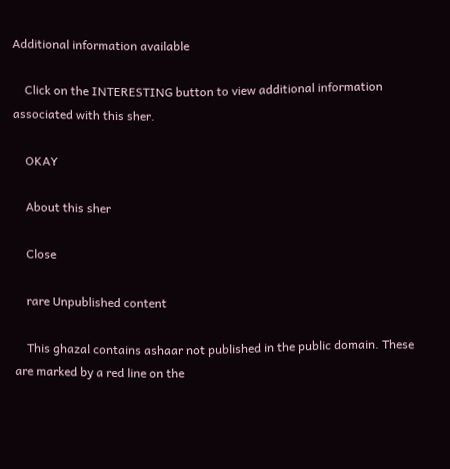Additional information available

    Click on the INTERESTING button to view additional information associated with this sher.

    OKAY

    About this sher

    Close

    rare Unpublished content

    This ghazal contains ashaar not published in the public domain. These are marked by a red line on the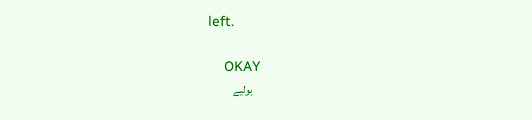left.

    OKAY
    بولیے